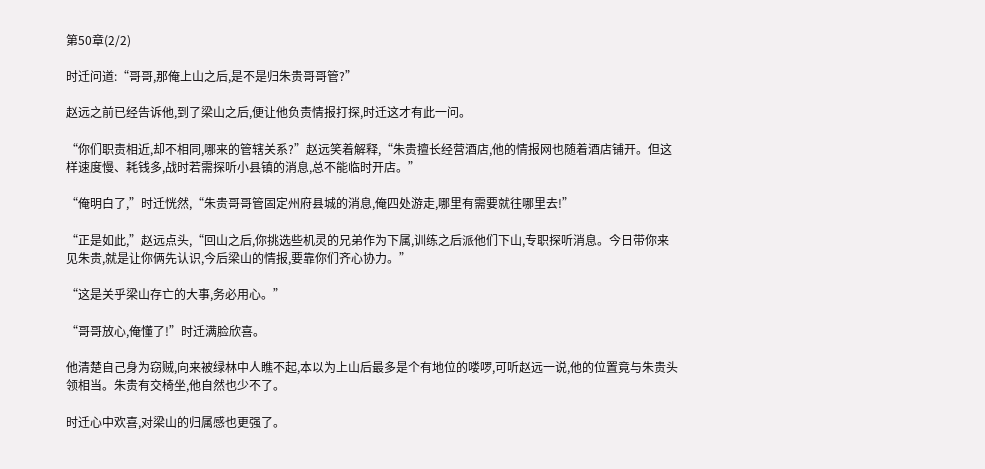第50章(2/2)

时迁问道:“哥哥,那俺上山之后,是不是归朱贵哥哥管?”

赵远之前已经告诉他,到了梁山之后,便让他负责情报打探,时迁这才有此一问。

“你们职责相近,却不相同,哪来的管辖关系?”赵远笑着解释,“朱贵擅长经营酒店,他的情报网也随着酒店铺开。但这样速度慢、耗钱多,战时若需探听小县镇的消息,总不能临时开店。”

“俺明白了,”时迁恍然,“朱贵哥哥管固定州府县城的消息,俺四处游走,哪里有需要就往哪里去!”

“正是如此,”赵远点头,“回山之后,你挑选些机灵的兄弟作为下属,训练之后派他们下山,专职探听消息。今日带你来见朱贵,就是让你俩先认识,今后梁山的情报,要靠你们齐心协力。”

“这是关乎梁山存亡的大事,务必用心。”

“哥哥放心,俺懂了!”时迁满脸欣喜。

他清楚自己身为窃贼,向来被绿林中人瞧不起,本以为上山后最多是个有地位的喽啰,可听赵远一说,他的位置竟与朱贵头领相当。朱贵有交椅坐,他自然也少不了。

时迁心中欢喜,对梁山的归属感也更强了。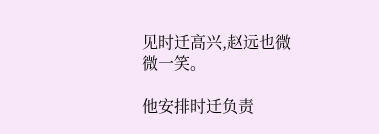见时迁高兴,赵远也微微一笑。

他安排时迁负责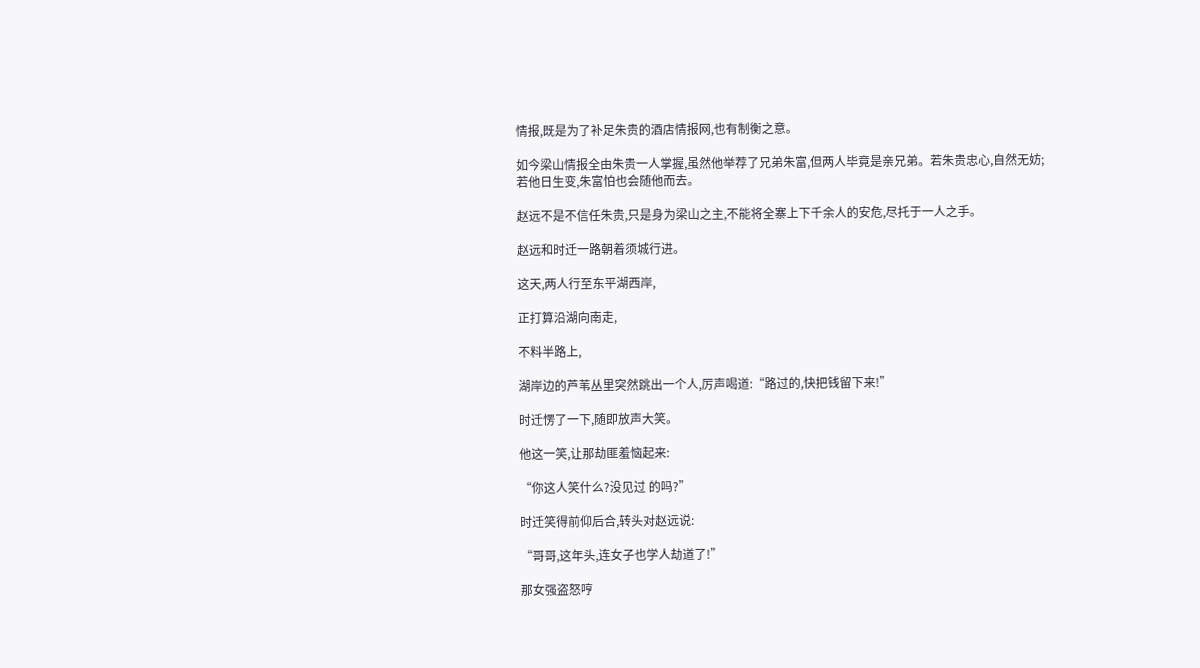情报,既是为了补足朱贵的酒店情报网,也有制衡之意。

如今梁山情报全由朱贵一人掌握,虽然他举荐了兄弟朱富,但两人毕竟是亲兄弟。若朱贵忠心,自然无妨;若他日生变,朱富怕也会随他而去。

赵远不是不信任朱贵,只是身为梁山之主,不能将全寨上下千余人的安危,尽托于一人之手。

赵远和时迁一路朝着须城行进。

这天,两人行至东平湖西岸,

正打算沿湖向南走,

不料半路上,

湖岸边的芦苇丛里突然跳出一个人,厉声喝道:“路过的,快把钱留下来!”

时迁愣了一下,随即放声大笑。

他这一笑,让那劫匪羞恼起来:

“你这人笑什么?没见过 的吗?”

时迁笑得前仰后合,转头对赵远说:

“哥哥,这年头,连女子也学人劫道了!”

那女强盗怒哼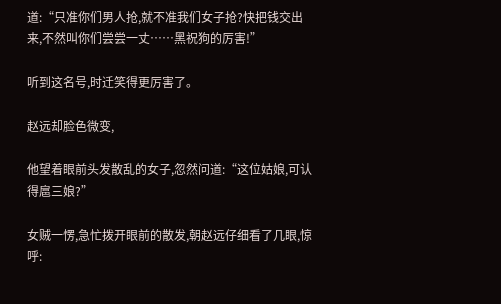道:“只准你们男人抢,就不准我们女子抢?快把钱交出来,不然叫你们尝尝一丈……黑祝狗的厉害!”

听到这名号,时迁笑得更厉害了。

赵远却脸色微变,

他望着眼前头发散乱的女子,忽然问道:“这位姑娘,可认得扈三娘?”

女贼一愣,急忙拨开眼前的散发,朝赵远仔细看了几眼,惊呼: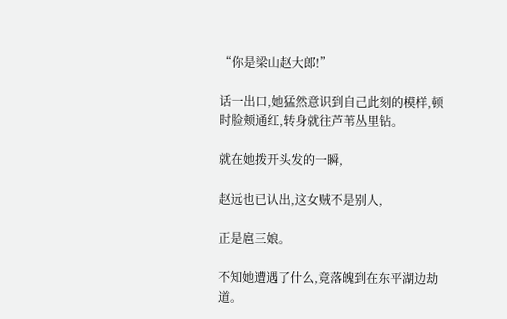“你是梁山赵大郎!”

话一出口,她猛然意识到自己此刻的模样,顿时脸颊通红,转身就往芦苇丛里钻。

就在她拨开头发的一瞬,

赵远也已认出,这女贼不是别人,

正是扈三娘。

不知她遭遇了什么,竟落魄到在东平湖边劫道。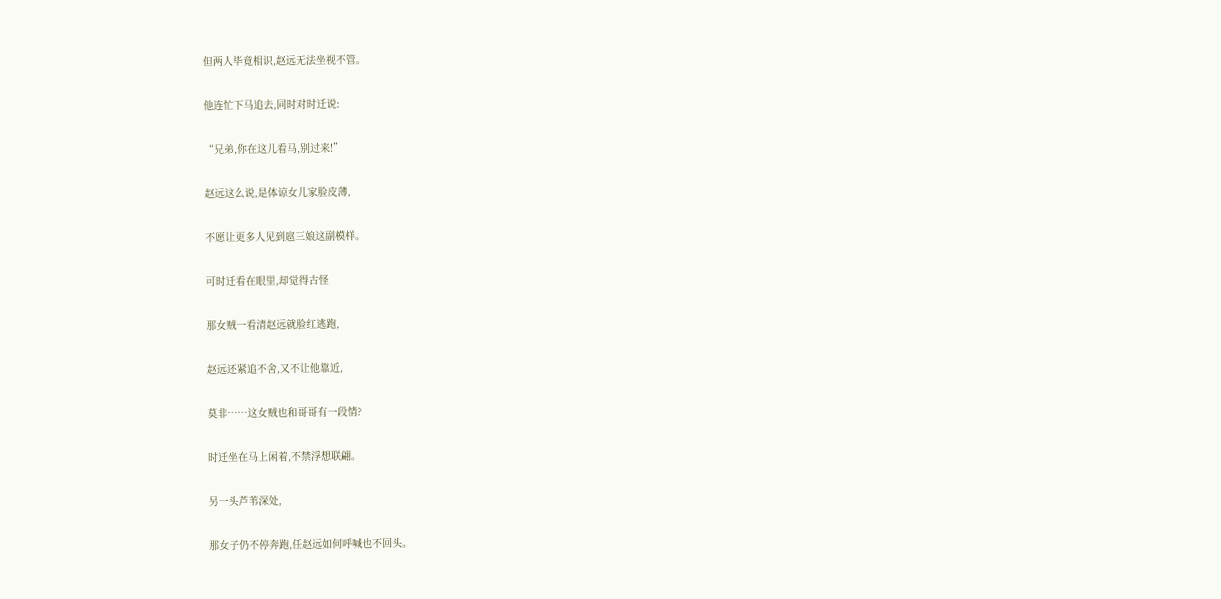但两人毕竟相识,赵远无法坐视不管。

他连忙下马追去,同时对时迁说:

“兄弟,你在这儿看马,别过来!”

赵远这么说,是体谅女儿家脸皮薄,

不愿让更多人见到扈三娘这副模样。

可时迁看在眼里,却觉得古怪

那女贼一看清赵远就脸红逃跑,

赵远还紧追不舍,又不让他靠近,

莫非……这女贼也和哥哥有一段情?

时迁坐在马上闲着,不禁浮想联翩。

另一头芦苇深处,

那女子仍不停奔跑,任赵远如何呼喊也不回头。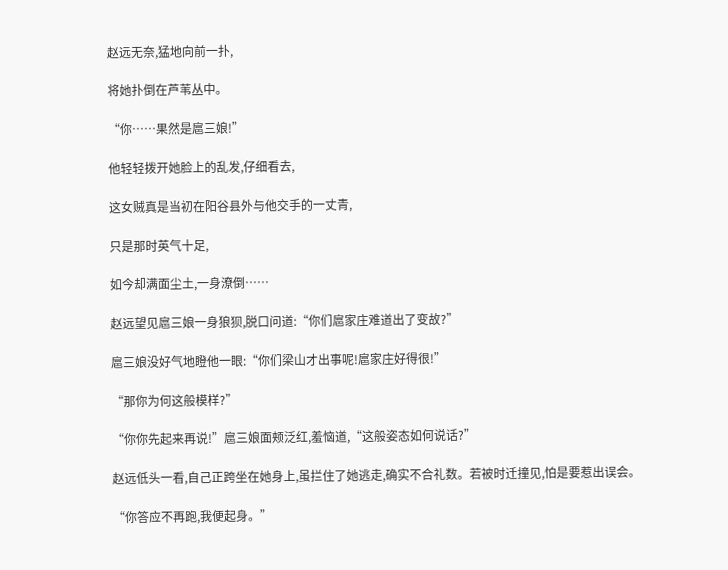赵远无奈,猛地向前一扑,

将她扑倒在芦苇丛中。

“你……果然是扈三娘!”

他轻轻拨开她脸上的乱发,仔细看去,

这女贼真是当初在阳谷县外与他交手的一丈青,

只是那时英气十足,

如今却满面尘土,一身潦倒……

赵远望见扈三娘一身狼狈,脱口问道:“你们扈家庄难道出了变故?”

扈三娘没好气地瞪他一眼:“你们梁山才出事呢!扈家庄好得很!”

“那你为何这般模样?”

“你你先起来再说!”扈三娘面颊泛红,羞恼道,“这般姿态如何说话?”

赵远低头一看,自己正跨坐在她身上,虽拦住了她逃走,确实不合礼数。若被时迁撞见,怕是要惹出误会。

“你答应不再跑,我便起身。”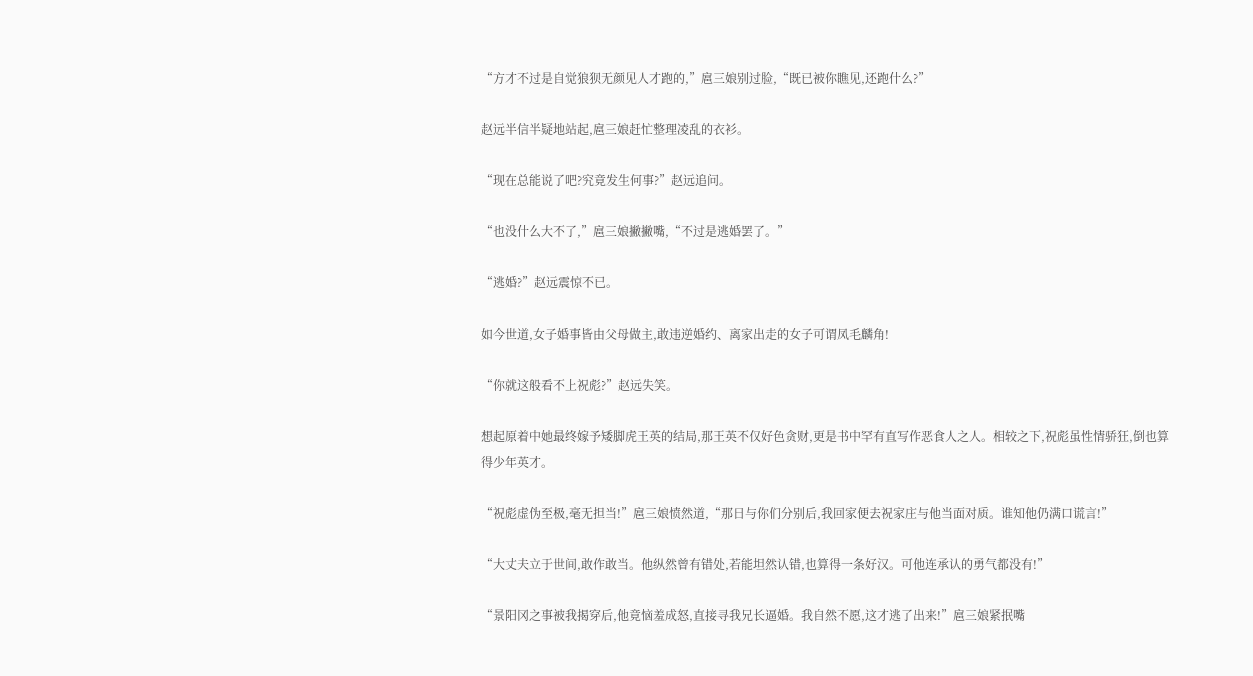“方才不过是自觉狼狈无颜见人才跑的,”扈三娘别过脸,“既已被你瞧见,还跑什么?”

赵远半信半疑地站起,扈三娘赶忙整理凌乱的衣衫。

“现在总能说了吧?究竟发生何事?”赵远追问。

“也没什么大不了,”扈三娘撇撇嘴,“不过是逃婚罢了。”

“逃婚?”赵远震惊不已。

如今世道,女子婚事皆由父母做主,敢违逆婚约、离家出走的女子可谓凤毛麟角!

“你就这般看不上祝彪?”赵远失笑。

想起原着中她最终嫁予矮脚虎王英的结局,那王英不仅好色贪财,更是书中罕有直写作恶食人之人。相较之下,祝彪虽性情骄狂,倒也算得少年英才。

“祝彪虚伪至极,毫无担当!”扈三娘愤然道,“那日与你们分别后,我回家便去祝家庄与他当面对质。谁知他仍满口谎言!”

“大丈夫立于世间,敢作敢当。他纵然曾有错处,若能坦然认错,也算得一条好汉。可他连承认的勇气都没有!”

“景阳冈之事被我揭穿后,他竟恼羞成怒,直接寻我兄长逼婚。我自然不愿,这才逃了出来!”扈三娘紧抿嘴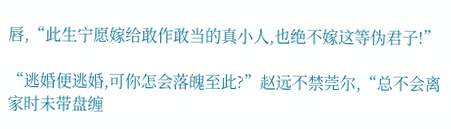唇,“此生宁愿嫁给敢作敢当的真小人,也绝不嫁这等伪君子!”

“逃婚便逃婚,可你怎会落魄至此?”赵远不禁莞尔,“总不会离家时未带盘缠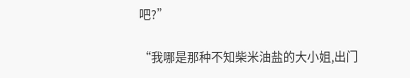吧?”

“我哪是那种不知柴米油盐的大小姐,出门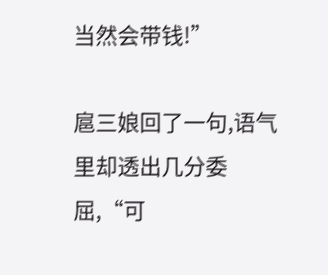当然会带钱!”

扈三娘回了一句,语气里却透出几分委屈,“可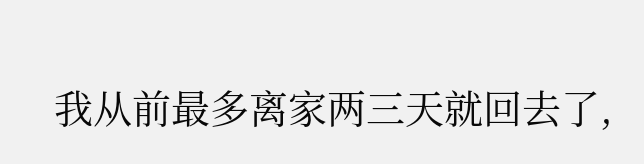我从前最多离家两三天就回去了,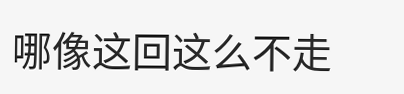哪像这回这么不走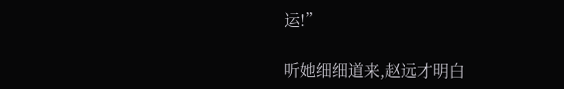运!”

听她细细道来,赵远才明白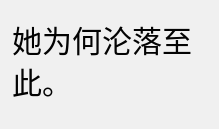她为何沦落至此。